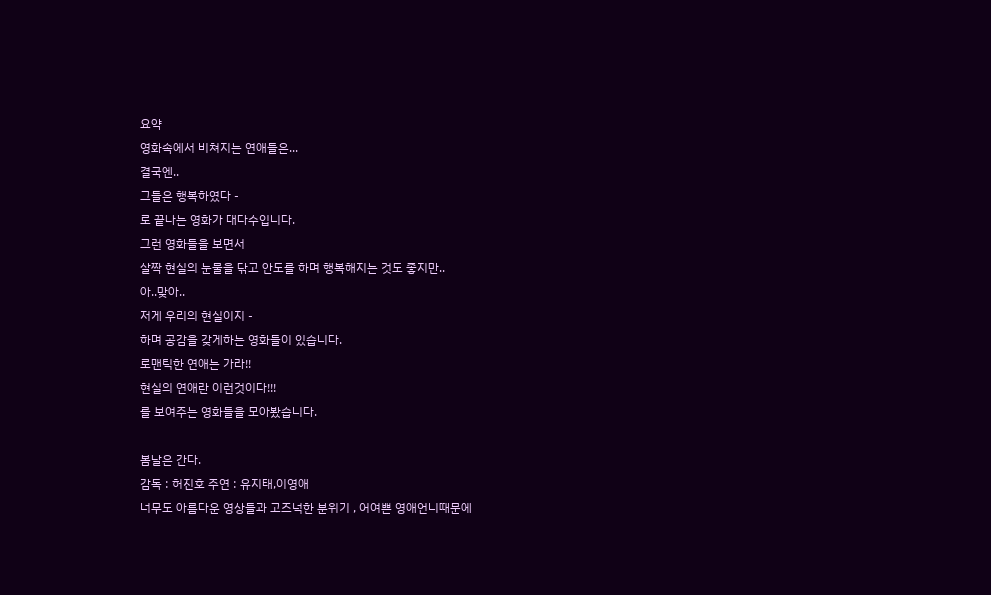요약
영화속에서 비쳐지는 연애들은...
결국엔..
그들은 행복하였다 -
로 끝나는 영화가 대다수입니다.
그런 영화들을 보면서
살짝 현실의 눈물을 닦고 안도를 하며 행복해지는 것도 좋지만..
아..맞아..
저게 우리의 현실이지 -
하며 공감을 갖게하는 영화들이 있습니다.
로맨틱한 연애는 가라!!
현실의 연애란 이런것이다!!!
를 보여주는 영화들을 모아봤습니다.

봄날은 간다.
감독 : 허진호 주연 : 유지태,이영애
너무도 아름다운 영상들과 고즈넉한 분위기 , 어여쁜 영애언니때문에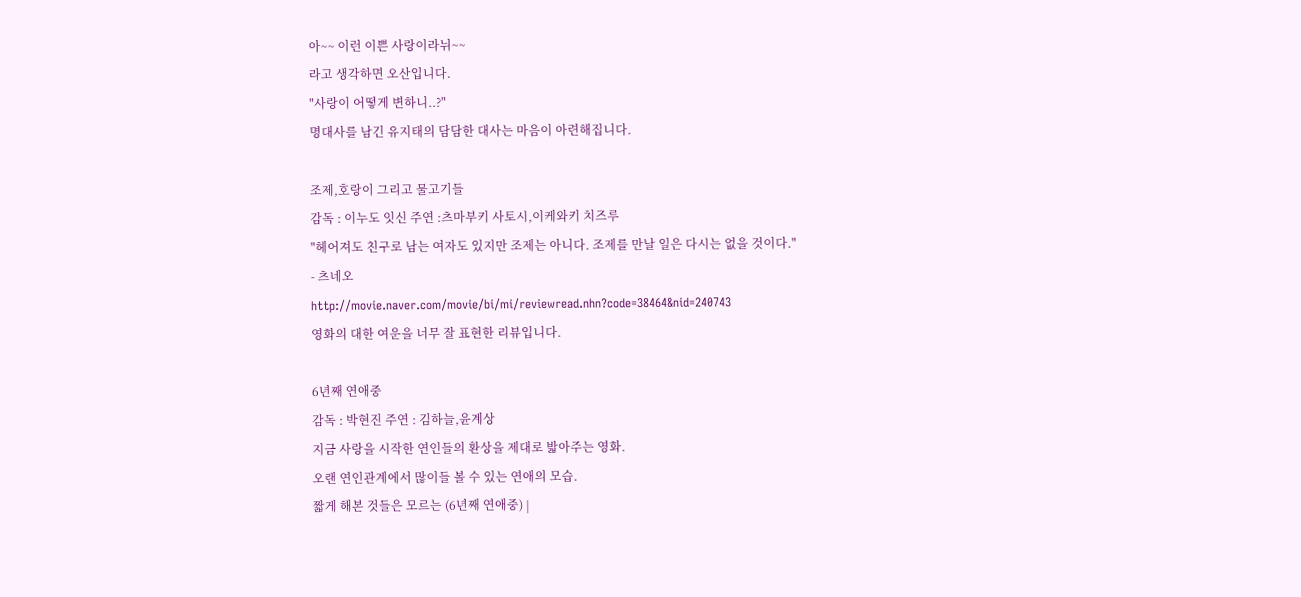아~~ 이런 이쁜 사랑이라뉘~~
라고 생각하면 오산입니다.
"사랑이 어떻게 변하니..?"
명대사를 남긴 유지태의 담담한 대사는 마음이 아련해집니다.

조제,호랑이 그리고 물고기들
감독 : 이누도 잇신 주연 :츠마부키 사토시,이케와키 치즈루
"헤어져도 친구로 남는 여자도 있지만 조제는 아니다. 조제를 만날 일은 다시는 없을 것이다."
- 츠네오
http://movie.naver.com/movie/bi/mi/reviewread.nhn?code=38464&nid=240743
영화의 대한 여운을 너무 잘 표현한 리뷰입니다.

6년째 연애중
감독 : 박현진 주연 : 김하늘,윤계상
지금 사랑을 시작한 연인들의 환상을 제대로 밟아주는 영화.
오랜 연인관계에서 많이들 볼 수 있는 연애의 모습.
짧게 해본 것들은 모르는 (6년째 연애중) |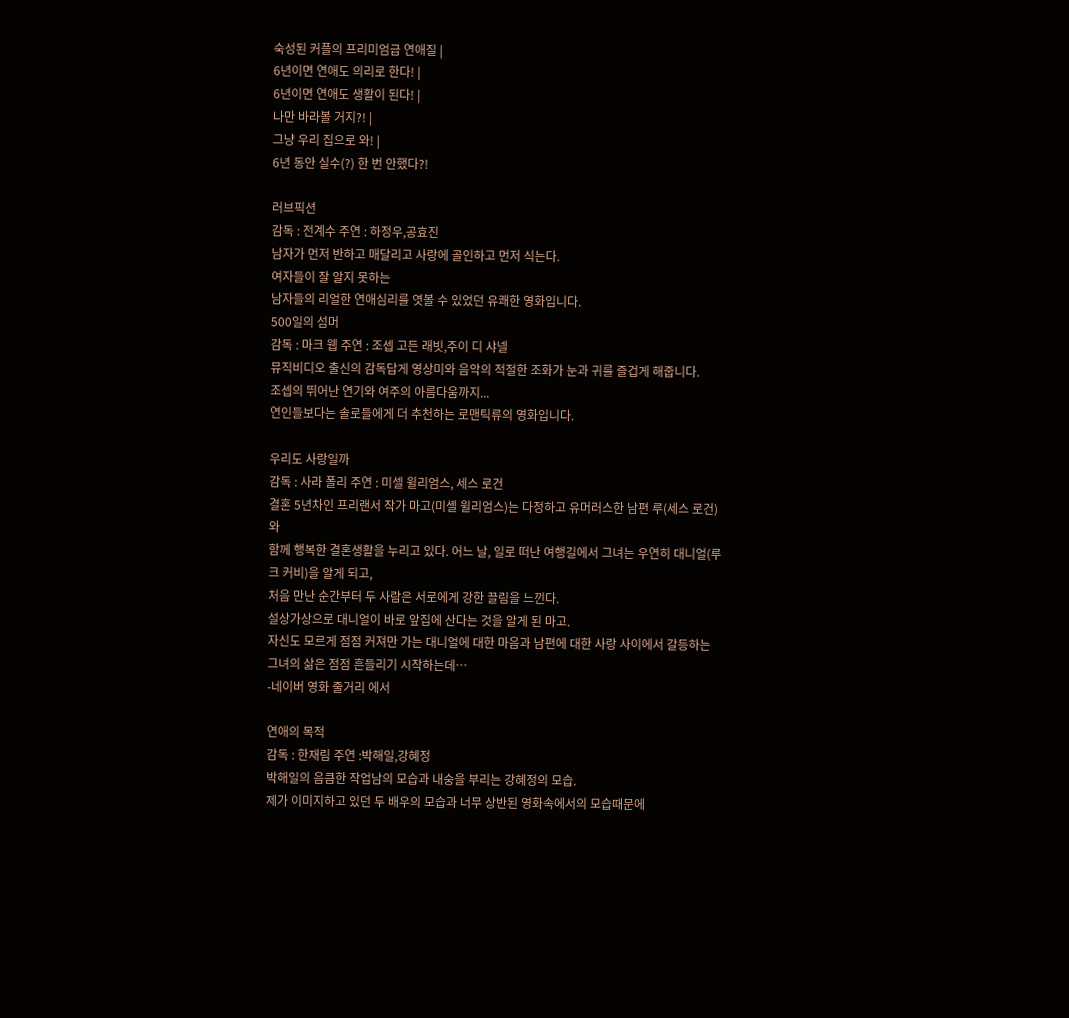숙성된 커플의 프리미엄급 연애질 |
6년이면 연애도 의리로 한다! |
6년이면 연애도 생활이 된다! |
나만 바라볼 거지?! |
그냥 우리 집으로 와! |
6년 동안 실수(?) 한 번 안했다?!

러브픽션
감독 : 전계수 주연 : 하정우,공효진
남자가 먼저 반하고 매달리고 사랑에 골인하고 먼저 식는다.
여자들이 잘 알지 못하는
남자들의 리얼한 연애심리를 엿볼 수 있었던 유쾌한 영화입니다.
500일의 섬머
감독 : 마크 웹 주연 : 조셉 고든 래빗,주이 디 샤넬
뮤직비디오 출신의 감독답게 영상미와 음악의 적절한 조화가 눈과 귀를 즐겁게 해줍니다.
조셉의 뛰어난 연기와 여주의 아름다움까지...
연인들보다는 솔로들에게 더 추천하는 로맨틱류의 영화입니다.

우리도 사랑일까
감독 : 사라 폴리 주연 : 미셀 윌리엄스, 세스 로건
결혼 5년차인 프리랜서 작가 마고(미셸 윌리엄스)는 다정하고 유머러스한 남편 루(세스 로건)와
함께 행복한 결혼생활을 누리고 있다. 어느 날, 일로 떠난 여행길에서 그녀는 우연히 대니얼(루크 커비)을 알게 되고,
처음 만난 순간부터 두 사람은 서로에게 강한 끌림을 느낀다.
설상가상으로 대니얼이 바로 앞집에 산다는 것을 알게 된 마고.
자신도 모르게 점점 커져만 가는 대니얼에 대한 마음과 남편에 대한 사랑 사이에서 갈등하는 그녀의 삶은 점점 흔들리기 시작하는데…
-네이버 영화 줄거리 에서

연애의 목적
감독 : 한재림 주연 :박해일,강혜정
박해일의 음큼한 작업남의 모습과 내숭을 부리는 강혜정의 모습.
제가 이미지하고 있던 두 배우의 모습과 너무 상반된 영화속에서의 모습때문에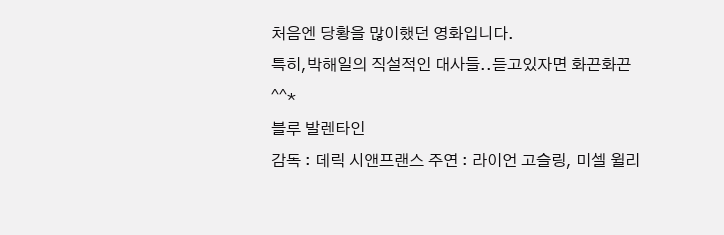처음엔 당황을 많이했던 영화입니다.
특히,박해일의 직설적인 대사들..듣고있자면 화끈화끈 ^^*
블루 발렌타인
감독 : 데릭 시앤프랜스 주연 : 라이언 고슬링, 미셀 윌리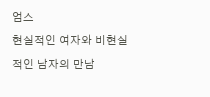엄스
현실적인 여자와 비현실적인 남자의 만남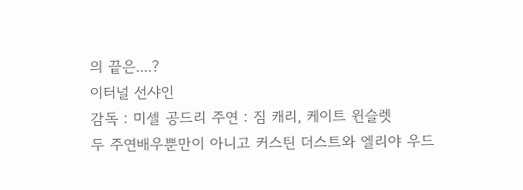의 끝은....?
이터널 선샤인
감독 : 미셀 공드리 주연 : 짐 캐리, 케이트 윈슬렛
두 주연배우뿐만이 아니고 커스틴 더스트와 엘리야 우드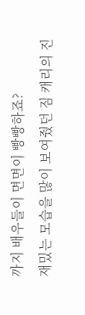까지 배우들이 면면이 빵빵하죠?
재밌는 모습을 많이 보여줬던 짐 캐리의 진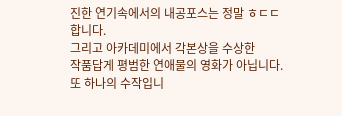진한 연기속에서의 내공포스는 정말 ㅎㄷㄷ 합니다.
그리고 아카데미에서 각본상을 수상한
작품답게 평범한 연애물의 영화가 아닙니다.
또 하나의 수작입니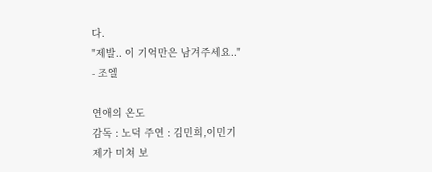다.
"제발.. 이 기억만은 남겨주세요.."
- 조엘

연애의 온도
감독 : 노덕 주연 : 김민희,이민기
제가 미쳐 보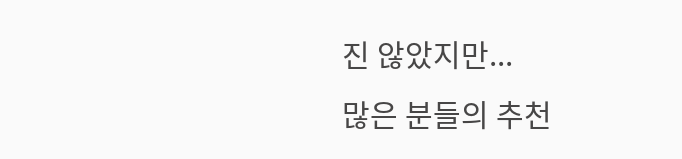진 않았지만...
많은 분들의 추천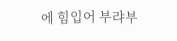에 힘입어 부랴부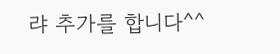랴 추가를 합니다^^